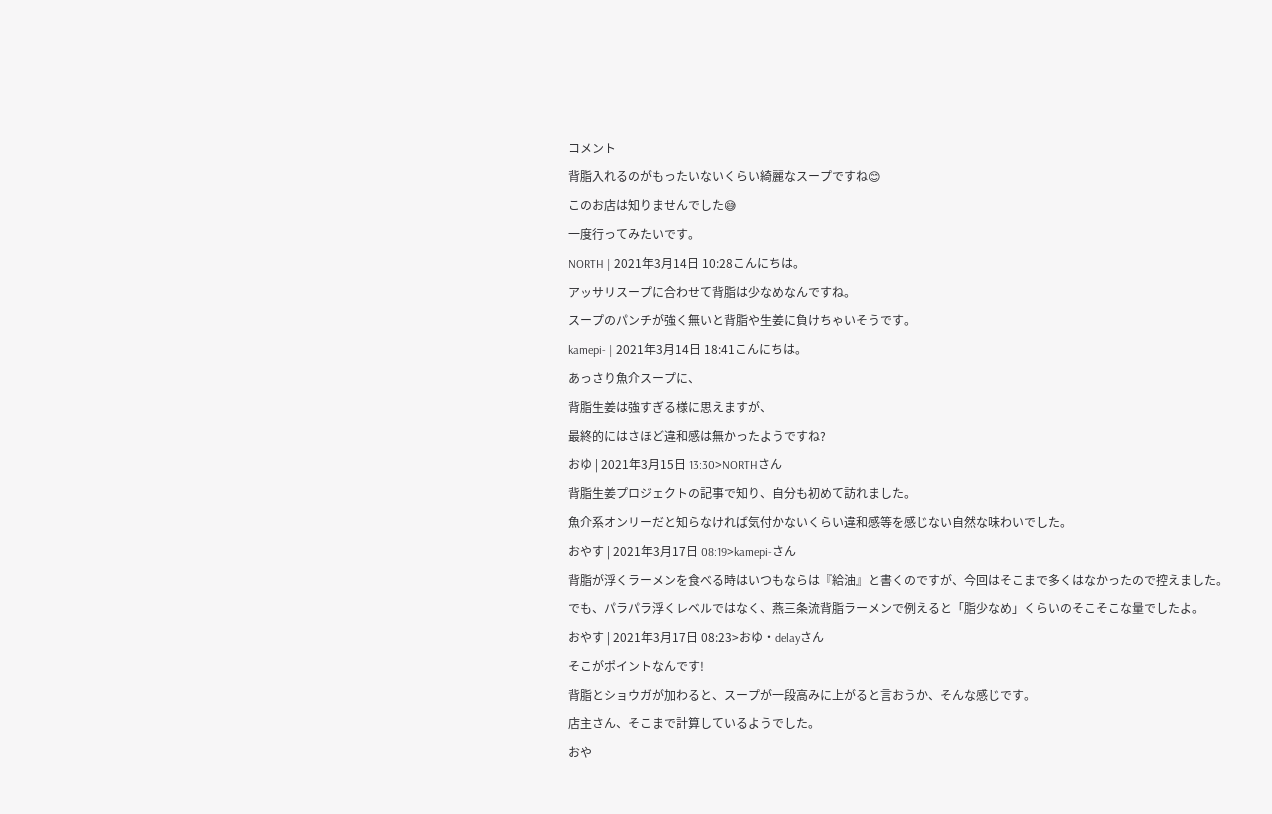コメント
背脂入れるのがもったいないくらい綺麗なスープですね😊
このお店は知りませんでした😅
一度行ってみたいです。
NORTH | 2021年3月14日 10:28こんにちは。
アッサリスープに合わせて背脂は少なめなんですね。
スープのパンチが強く無いと背脂や生姜に負けちゃいそうです。
kamepi- | 2021年3月14日 18:41こんにちは。
あっさり魚介スープに、
背脂生姜は強すぎる様に思えますが、
最終的にはさほど違和感は無かったようですね?
おゆ | 2021年3月15日 13:30>NORTHさん
背脂生姜プロジェクトの記事で知り、自分も初めて訪れました。
魚介系オンリーだと知らなければ気付かないくらい違和感等を感じない自然な味わいでした。
おやす | 2021年3月17日 08:19>kamepi-さん
背脂が浮くラーメンを食べる時はいつもならは『給油』と書くのですが、今回はそこまで多くはなかったので控えました。
でも、パラパラ浮くレベルではなく、燕三条流背脂ラーメンで例えると「脂少なめ」くらいのそこそこな量でしたよ。
おやす | 2021年3月17日 08:23>おゆ・delayさん
そこがポイントなんです!
背脂とショウガが加わると、スープが一段高みに上がると言おうか、そんな感じです。
店主さん、そこまで計算しているようでした。
おや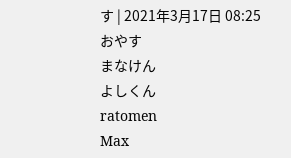す | 2021年3月17日 08:25
おやす
まなけん
よしくん
ratomen
Max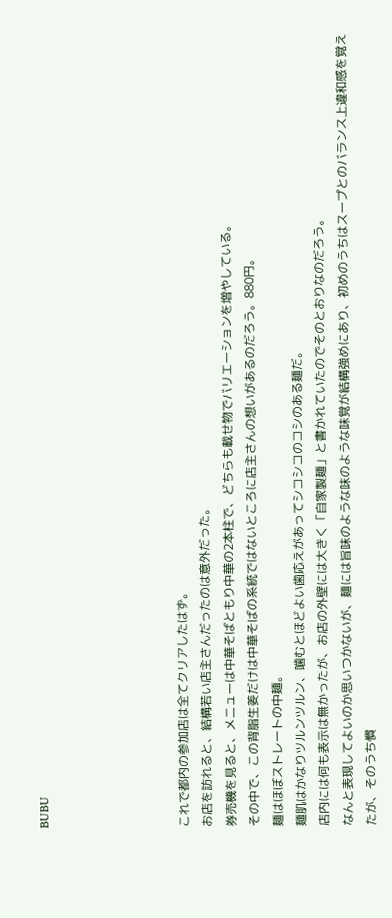BUBU





これで都内の参加店は全てクリアしたはず。
お店を訪れると、結構若い店主さんだったのは意外だった。
券売機を見ると、メニューは中華そばともり中華の2本柱で、どちらも載せ物でバリエーションを増やしている。
その中で、この背脂生姜だけは中華そばの系統ではないところに店主さんの想いがあるのだろう。880円。
麺はほぼストレートの中麺。
麺肌はかなりツルンツルン、噛むとほどよい歯応えがあってシコシコのコシのある麺だ。
店内には何も表示は無かったが、お店の外壁には大きく「自家製麺」と書かれていたのでそのとおりなのだろう。
なんと表現してよいのか思いつかないが、麺には旨味のような味のような味覚が結構強めにあり、初めのうちはスープとのバランス上違和感を覚えたが、そのうち慣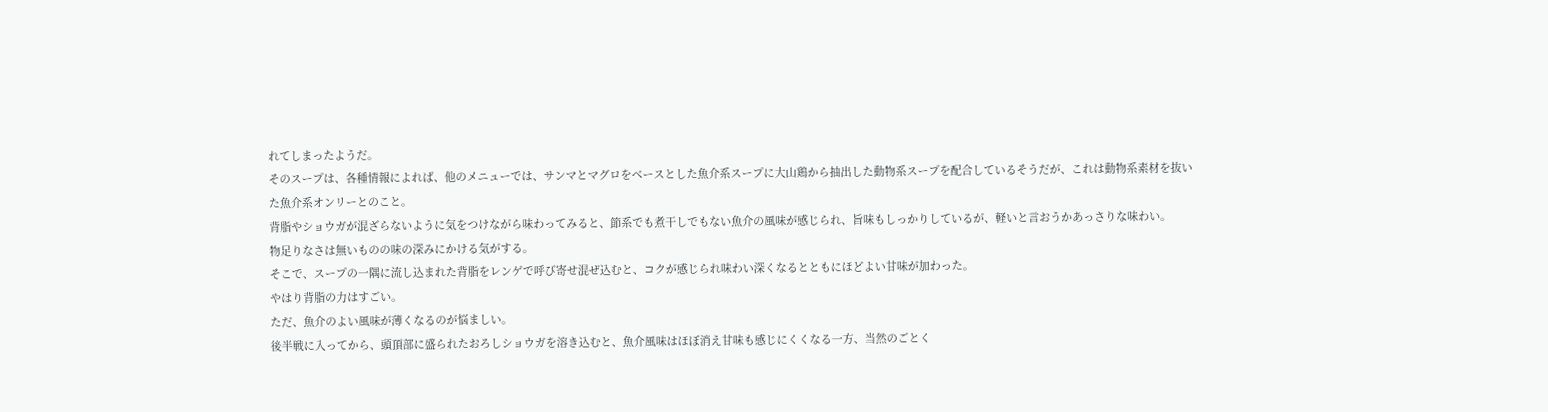れてしまったようだ。
そのスープは、各種情報によれば、他のメニューでは、サンマとマグロをベースとした魚介系スープに大山鶏から抽出した動物系スープを配合しているそうだが、これは動物系素材を抜いた魚介系オンリーとのこと。
背脂やショウガが混ざらないように気をつけながら味わってみると、節系でも煮干しでもない魚介の風味が感じられ、旨味もしっかりしているが、軽いと言おうかあっさりな味わい。
物足りなさは無いものの味の深みにかける気がする。
そこで、スープの一隅に流し込まれた背脂をレンゲで呼び寄せ混ぜ込むと、コクが感じられ味わい深くなるとともにほどよい甘味が加わった。
やはり背脂の力はすごい。
ただ、魚介のよい風味が薄くなるのが悩ましい。
後半戦に入ってから、頭頂部に盛られたおろしショウガを溶き込むと、魚介風味はほぼ消え甘味も感じにくくなる一方、当然のごとく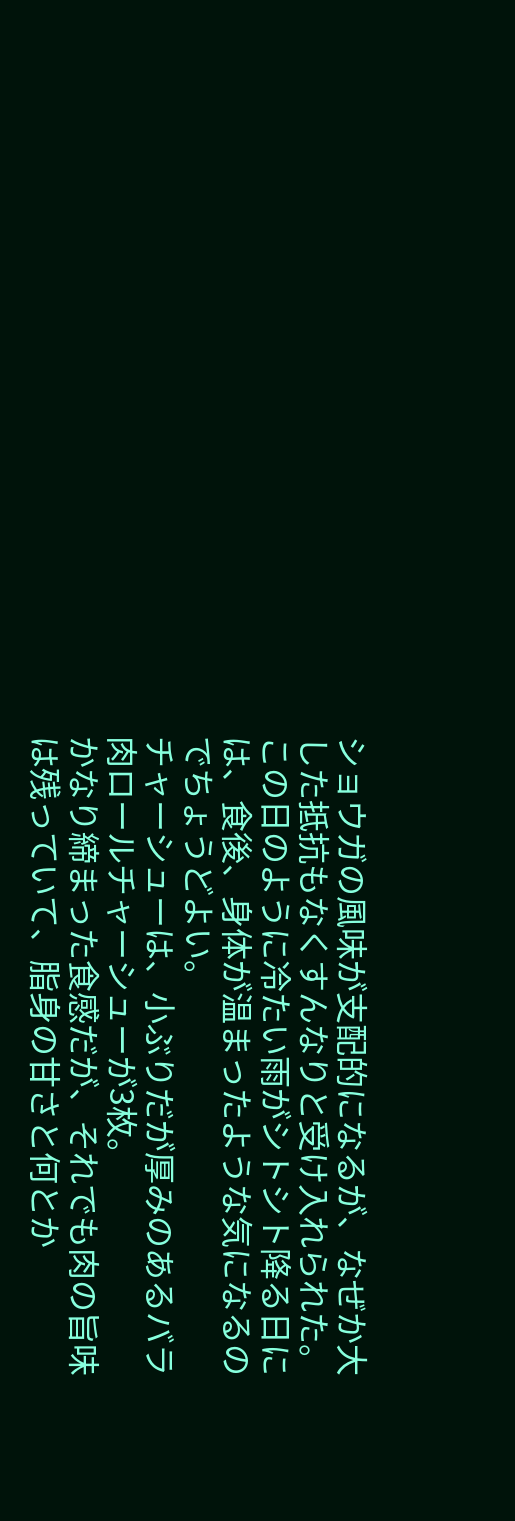ショウガの風味が支配的になるが、なぜか大した抵抗もなくすんなりと受け入れられた。
この日のように冷たい雨がシトシト降る日には、食後、身体が温まったような気になるのでちょうどよい。
チャーシューは、小ぶりだが厚みのあるバラ肉ロールチャーシューが3枚。
かなり締まった食感だが、それでも肉の旨味は残っていて、脂身の甘さと何とか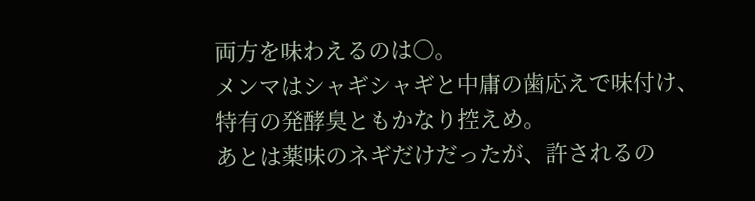両方を味わえるのは○。
メンマはシャギシャギと中庸の歯応えで味付け、特有の発酵臭ともかなり控えめ。
あとは薬味のネギだけだったが、許されるの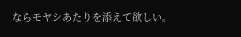ならモヤシあたりを添えて欲しい。